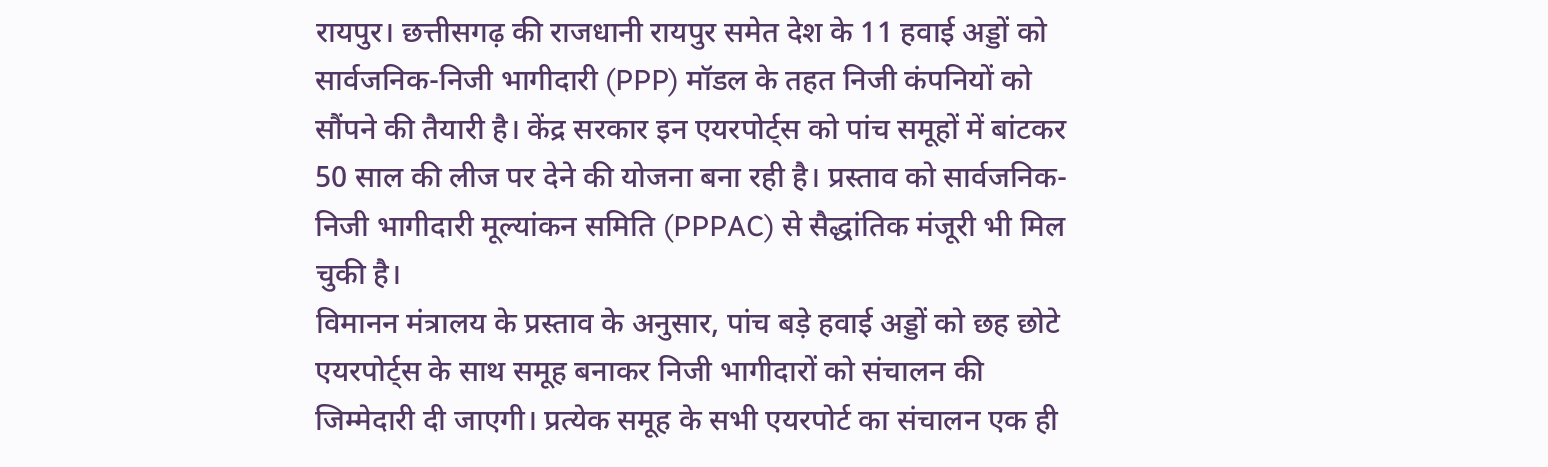रायपुर। छत्तीसगढ़ की राजधानी रायपुर समेत देश के 11 हवाई अड्डों को सार्वजनिक-निजी भागीदारी (PPP) मॉडल के तहत निजी कंपनियों को सौंपने की तैयारी है। केंद्र सरकार इन एयरपोर्ट्स को पांच समूहों में बांटकर 50 साल की लीज पर देने की योजना बना रही है। प्रस्ताव को सार्वजनिक-निजी भागीदारी मूल्यांकन समिति (PPPAC) से सैद्धांतिक मंजूरी भी मिल चुकी है।
विमानन मंत्रालय के प्रस्ताव के अनुसार, पांच बड़े हवाई अड्डों को छह छोटे एयरपोर्ट्स के साथ समूह बनाकर निजी भागीदारों को संचालन की जिम्मेदारी दी जाएगी। प्रत्येक समूह के सभी एयरपोर्ट का संचालन एक ही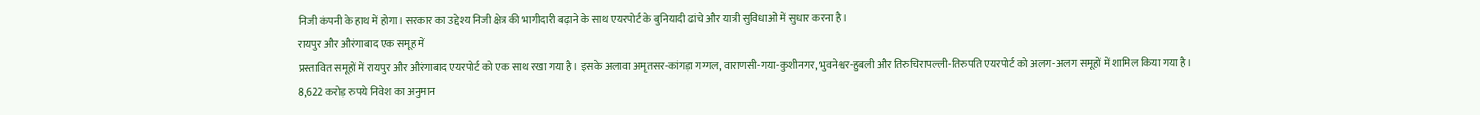निजी कंपनी के हाथ में होगा। सरकार का उद्देश्य निजी क्षेत्र की भागीदारी बढ़ाने के साथ एयरपोर्ट के बुनियादी ढांचे और यात्री सुविधाओं में सुधार करना है।
रायपुर और औरंगाबाद एक समूह में
प्रस्तावित समूहों में रायपुर और औरंगाबाद एयरपोर्ट को एक साथ रखा गया है। इसके अलावा अमृतसर-कांगड़ा गग्गल, वाराणसी-गया-कुशीनगर, भुवनेश्वर-हुबली और तिरुचिरापल्ली-तिरुपति एयरपोर्ट को अलग-अलग समूहों में शामिल किया गया है।
8,622 करोड़ रुपये निवेश का अनुमान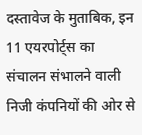दस्तावेज के मुताबिक, इन 11 एयरपोर्ट्स का संचालन संभालने वाली निजी कंपनियों की ओर से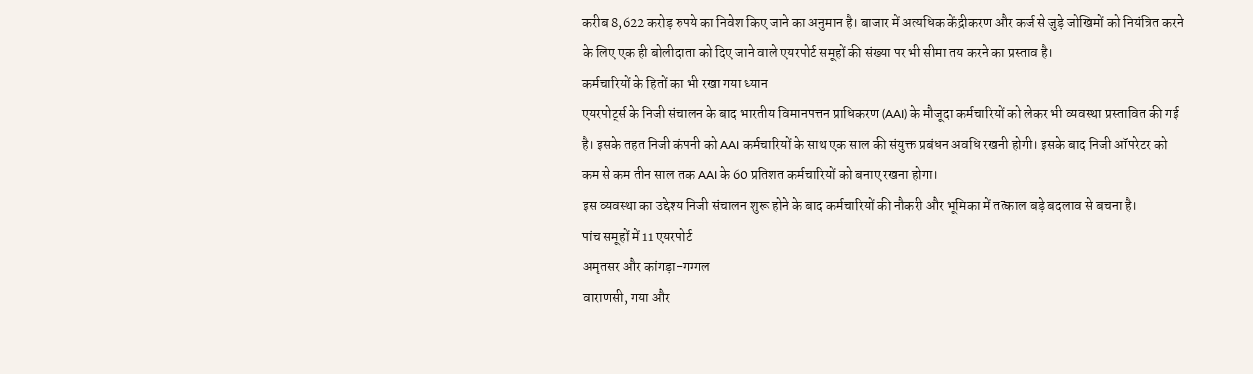करीब 8,622 करोड़ रुपये का निवेश किए जाने का अनुमान है। बाजार में अत्यधिक केंद्रीकरण और कर्ज से जुड़े जोखिमों को नियंत्रित करने के लिए एक ही बोलीदाता को दिए जाने वाले एयरपोर्ट समूहों की संख्या पर भी सीमा तय करने का प्रस्ताव है।
कर्मचारियों के हितों का भी रखा गया ध्यान
एयरपोर्ट्स के निजी संचालन के बाद भारतीय विमानपत्तन प्राधिकरण (AAI) के मौजूदा कर्मचारियों को लेकर भी व्यवस्था प्रस्तावित की गई है। इसके तहत निजी कंपनी को AAI कर्मचारियों के साथ एक साल की संयुक्त प्रबंधन अवधि रखनी होगी। इसके बाद निजी ऑपरेटर को कम से कम तीन साल तक AAI के 60 प्रतिशत कर्मचारियों को बनाए रखना होगा।
इस व्यवस्था का उद्देश्य निजी संचालन शुरू होने के बाद कर्मचारियों की नौकरी और भूमिका में तत्काल बड़े बदलाव से बचना है।
पांच समूहों में 11 एयरपोर्ट
अमृतसर और कांगड़ा-गग्गल
वाराणसी, गया और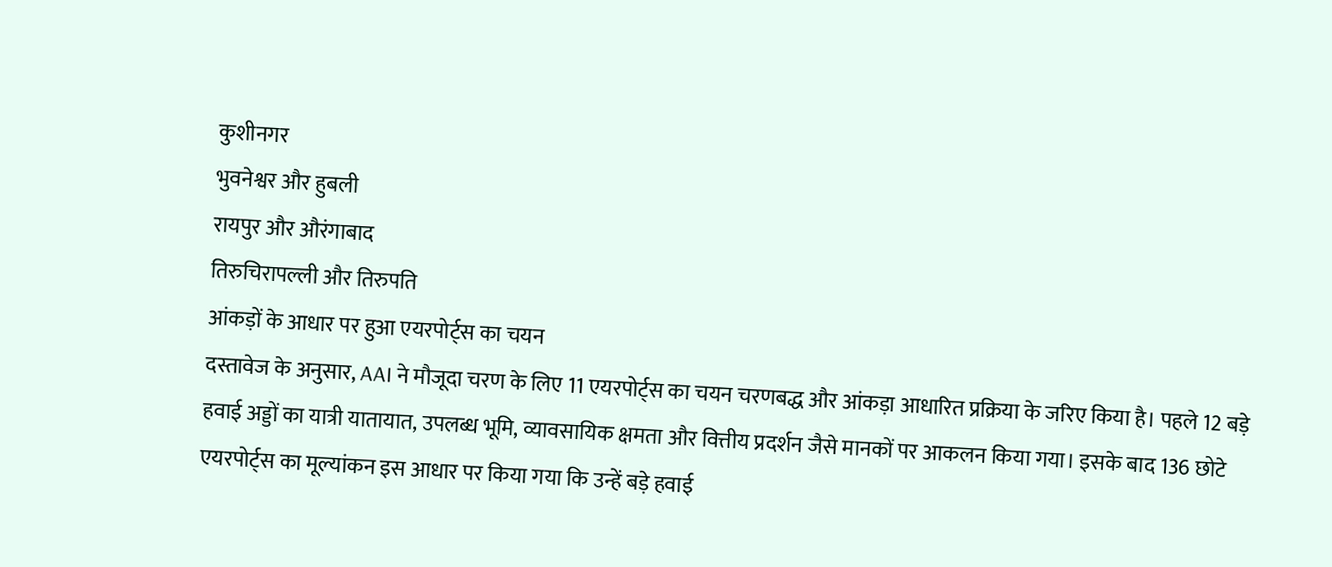कुशीनगर
भुवनेश्वर और हुबली
रायपुर और औरंगाबाद
तिरुचिरापल्ली और तिरुपति
आंकड़ों के आधार पर हुआ एयरपोर्ट्स का चयन
दस्तावेज के अनुसार, AAI ने मौजूदा चरण के लिए 11 एयरपोर्ट्स का चयन चरणबद्ध और आंकड़ा आधारित प्रक्रिया के जरिए किया है। पहले 12 बड़े हवाई अड्डों का यात्री यातायात, उपलब्ध भूमि, व्यावसायिक क्षमता और वित्तीय प्रदर्शन जैसे मानकों पर आकलन किया गया। इसके बाद 136 छोटे एयरपोर्ट्स का मूल्यांकन इस आधार पर किया गया कि उन्हें बड़े हवाई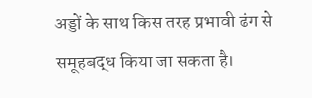अड्डों के साथ किस तरह प्रभावी ढंग से समूहबद्ध किया जा सकता है।